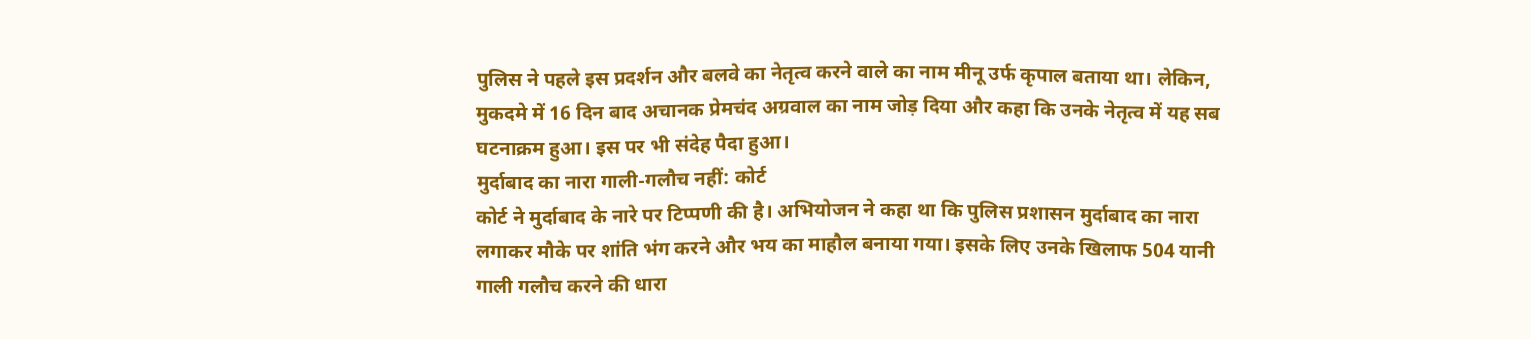पुलिस ने पहले इस प्रदर्शन और बलवे का नेतृत्व करने वाले का नाम मीनू उर्फ कृपाल बताया था। लेकिन, मुकदमे में 16 दिन बाद अचानक प्रेमचंद अग्रवाल का नाम जोड़ दिया और कहा कि उनके नेतृत्व में यह सब घटनाक्रम हुआ। इस पर भी संदेह पैदा हुआ।
मुर्दाबाद का नारा गाली-गलौच नहीं: कोर्ट
कोर्ट ने मुर्दाबाद के नारे पर टिप्पणी की है। अभियोजन ने कहा था कि पुलिस प्रशासन मुर्दाबाद का नारा लगाकर मौके पर शांति भंग करने और भय का माहौल बनाया गया। इसके लिए उनके खिलाफ 504 यानी गाली गलौच करने की धारा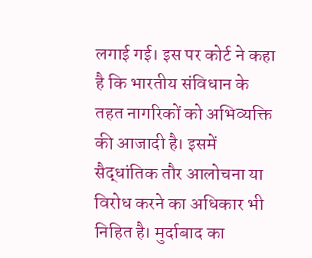लगाई गई। इस पर कोर्ट ने कहा है कि भारतीय संविधान के तहत नागरिकों को अभिव्यक्ति की आजादी है। इसमें सैद्धांतिक तौर आलोचना या विरोध करने का अधिकार भी निहित है। मुर्दाबाद का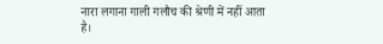नारा लगाना गाली गलौच की श्रेणी में नहीं आता है।